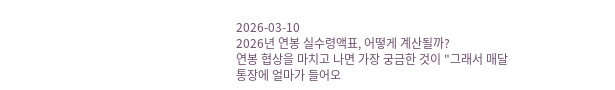2026-03-10
2026년 연봉 실수령액표, 어떻게 계산될까?
연봉 협상을 마치고 나면 가장 궁금한 것이 "그래서 매달 통장에 얼마가 들어오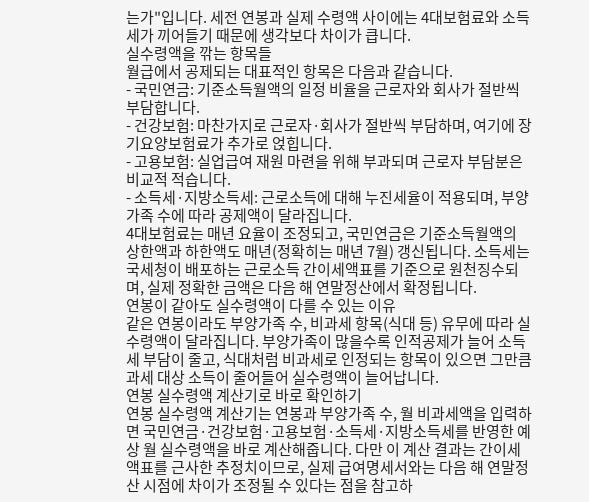는가"입니다. 세전 연봉과 실제 수령액 사이에는 4대보험료와 소득세가 끼어들기 때문에 생각보다 차이가 큽니다.
실수령액을 깎는 항목들
월급에서 공제되는 대표적인 항목은 다음과 같습니다.
- 국민연금: 기준소득월액의 일정 비율을 근로자와 회사가 절반씩 부담합니다.
- 건강보험: 마찬가지로 근로자·회사가 절반씩 부담하며, 여기에 장기요양보험료가 추가로 얹힙니다.
- 고용보험: 실업급여 재원 마련을 위해 부과되며 근로자 부담분은 비교적 적습니다.
- 소득세·지방소득세: 근로소득에 대해 누진세율이 적용되며, 부양가족 수에 따라 공제액이 달라집니다.
4대보험료는 매년 요율이 조정되고, 국민연금은 기준소득월액의 상한액과 하한액도 매년(정확히는 매년 7월) 갱신됩니다. 소득세는 국세청이 배포하는 근로소득 간이세액표를 기준으로 원천징수되며, 실제 정확한 금액은 다음 해 연말정산에서 확정됩니다.
연봉이 같아도 실수령액이 다를 수 있는 이유
같은 연봉이라도 부양가족 수, 비과세 항목(식대 등) 유무에 따라 실수령액이 달라집니다. 부양가족이 많을수록 인적공제가 늘어 소득세 부담이 줄고, 식대처럼 비과세로 인정되는 항목이 있으면 그만큼 과세 대상 소득이 줄어들어 실수령액이 늘어납니다.
연봉 실수령액 계산기로 바로 확인하기
연봉 실수령액 계산기는 연봉과 부양가족 수, 월 비과세액을 입력하면 국민연금·건강보험·고용보험·소득세·지방소득세를 반영한 예상 월 실수령액을 바로 계산해줍니다. 다만 이 계산 결과는 간이세액표를 근사한 추정치이므로, 실제 급여명세서와는 다음 해 연말정산 시점에 차이가 조정될 수 있다는 점을 참고하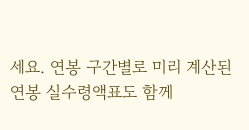세요. 연봉 구간별로 미리 계산된 연봉 실수령액표도 함께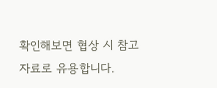확인해보면 협상 시 참고 자료로 유용합니다.